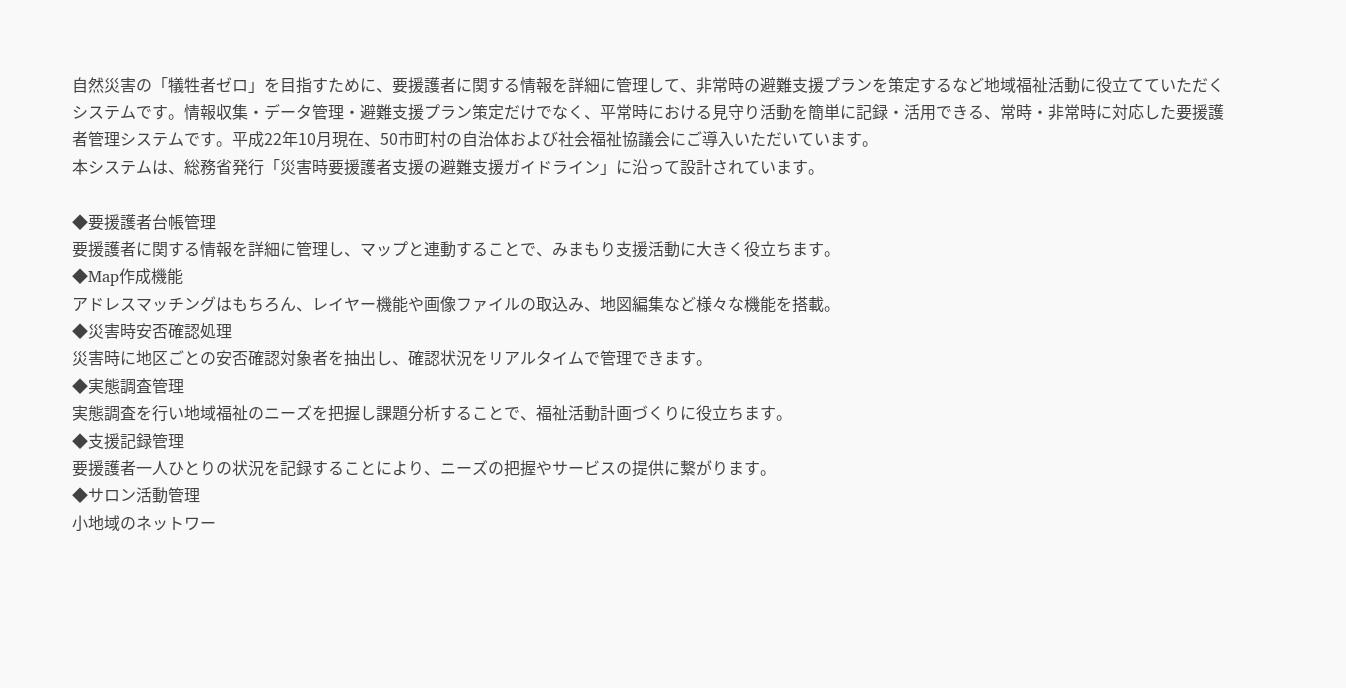自然災害の「犠牲者ゼロ」を目指すために、要援護者に関する情報を詳細に管理して、非常時の避難支援プランを策定するなど地域福祉活動に役立てていただくシステムです。情報収集・データ管理・避難支援プラン策定だけでなく、平常時における見守り活動を簡単に記録・活用できる、常時・非常時に対応した要援護者管理システムです。平成22年10月現在、50市町村の自治体および社会福祉協議会にご導入いただいています。
本システムは、総務省発行「災害時要援護者支援の避難支援ガイドライン」に沿って設計されています。

◆要援護者台帳管理
要援護者に関する情報を詳細に管理し、マップと連動することで、みまもり支援活動に大きく役立ちます。
◆Map作成機能
アドレスマッチングはもちろん、レイヤー機能や画像ファイルの取込み、地図編集など様々な機能を搭載。
◆災害時安否確認処理
災害時に地区ごとの安否確認対象者を抽出し、確認状況をリアルタイムで管理できます。
◆実態調査管理
実態調査を行い地域福祉のニーズを把握し課題分析することで、福祉活動計画づくりに役立ちます。
◆支援記録管理
要援護者一人ひとりの状況を記録することにより、ニーズの把握やサービスの提供に繋がります。
◆サロン活動管理
小地域のネットワー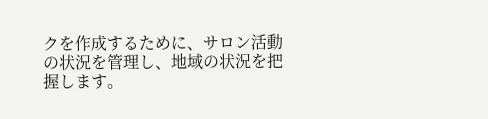クを作成するために、サロン活動の状況を管理し、地域の状況を把握します。